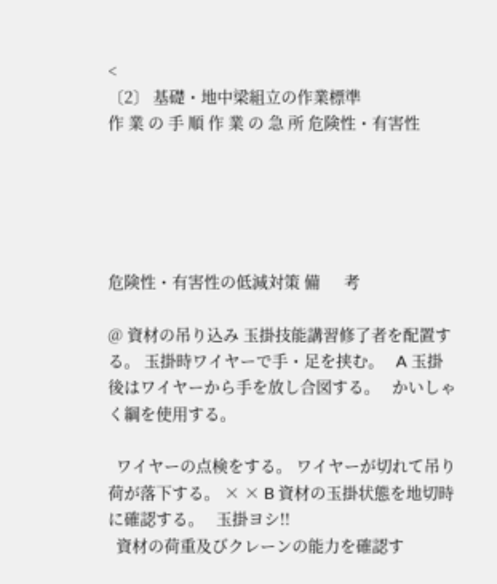<
〔2〕 基礎・地中梁組立の作業標準
作 業 の 手 順 作 業 の 急 所 危険性・有害性





危険性・有害性の低減対策 備      考

@ 資材の吊り込み 玉掛技能講習修了者を配置する。 玉掛時ワイヤーで手・足を挟む。   A 玉掛後はワイヤーから手を放し合図する。   かいしゃく綱を使用する。

  ワイヤーの点検をする。 ワイヤーが切れて吊り荷が落下する。 × × B 資材の玉掛状態を地切時に確認する。   玉掛ヨシ!!
  資材の荷重及びクレーンの能力を確認す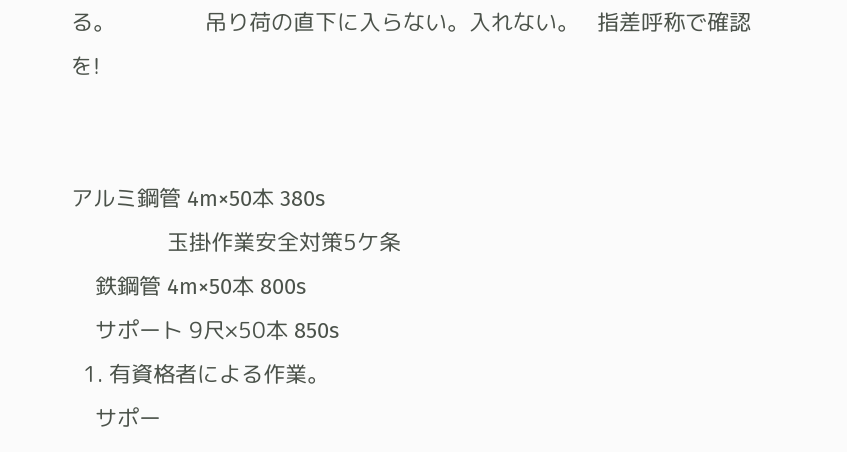る。               吊り荷の直下に入らない。入れない。   指差呼称で確認を!


アルミ鋼管 4m×50本 380s
                玉掛作業安全対策5ケ条
    鉄鋼管 4m×50本 800s
    サポート 9尺×50本 850s
  1. 有資格者による作業。
    サポー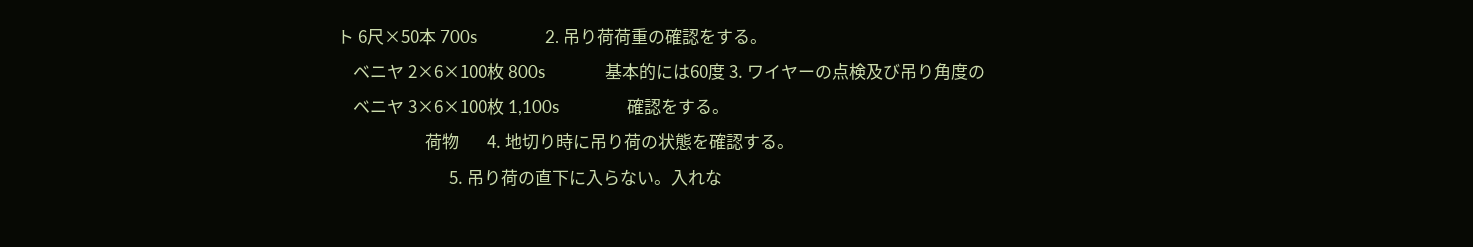ト 6尺×50本 700s                 2. 吊り荷荷重の確認をする。
    ベニヤ 2×6×100枚 800s               基本的には60度 3. ワイヤーの点検及び吊り角度の
    ベニヤ 3×6×100枚 1,100s                 確認をする。
                      荷物       4. 地切り時に吊り荷の状態を確認する。
                            5. 吊り荷の直下に入らない。入れな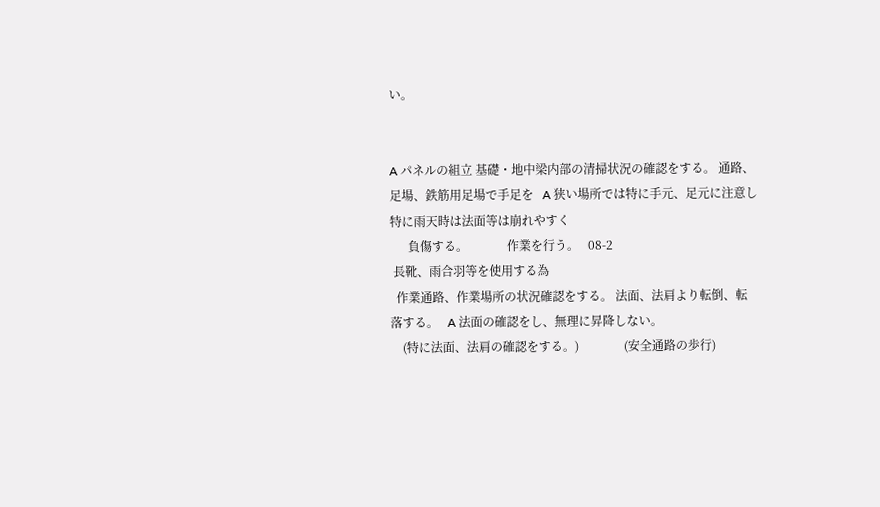い。


A パネルの組立 基礎・地中梁内部の清掃状況の確認をする。 通路、足場、鉄筋用足場で手足を   A 狭い場所では特に手元、足元に注意し   特に雨天時は法面等は崩れやすく
      負傷する。             作業を行う。   08-2
 長靴、雨合羽等を使用する為
  作業通路、作業場所の状況確認をする。 法面、法肩より転倒、転落する。   A 法面の確認をし、無理に昇降しない。
    (特に法面、法肩の確認をする。)               (安全通路の歩行)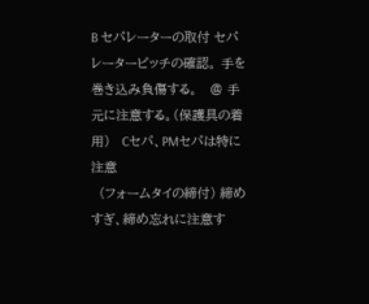B セパレーターの取付 セパレーターピッチの確認。 手を巻き込み負傷する。   @ 手元に注意する。(保護具の着用)   Cセパ、PMセパは特に注意
  (フォームタイの締付) 締めすぎ、締め忘れに注意す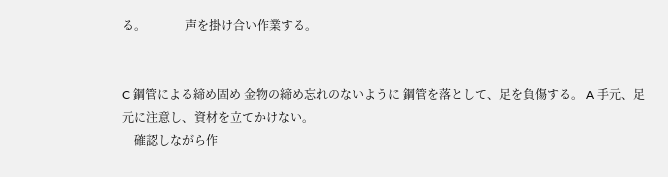る。             声を掛け合い作業する。


C 鋼管による締め固め 金物の締め忘れのないように 鋼管を落として、足を負傷する。 A 手元、足元に注意し、資材を立てかけない。
    確認しながら作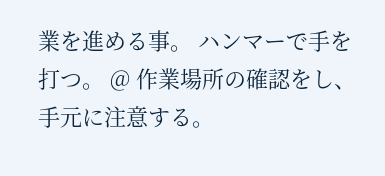業を進める事。 ハンマーで手を打つ。 @ 作業場所の確認をし、手元に注意する。